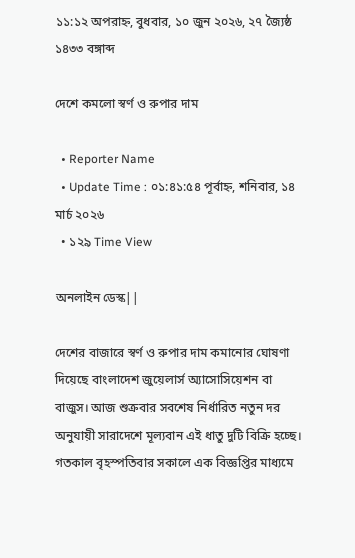১১:১২ অপরাহ্ন, বুধবার, ১০ জুন ২০২৬, ২৭ জ্যৈষ্ঠ ১৪৩৩ বঙ্গাব্দ

দেশে কমলো স্বর্ণ ও রুপার দাম

  • Reporter Name
  • Update Time : ০১:৪১:৫৪ পূর্বাহ্ন, শনিবার, ১৪ মার্চ ২০২৬
  • ১২৯ Time View

অনলাইন ডেস্ক||

দেশের বাজারে স্বর্ণ ও রুপার দাম কমানোর ঘোষণা দিয়েছে বাংলাদেশ জুয়েলার্স অ্যাসোসিয়েশন বা বাজুস। আজ শুক্রবার সবশেষ নির্ধারিত নতুন দর অনুযায়ী সারাদেশে মূল্যবান এই ধাতু দুটি বিক্রি হচ্ছে। গতকাল বৃহস্পতিবার সকালে এক বিজ্ঞপ্তির মাধ্যমে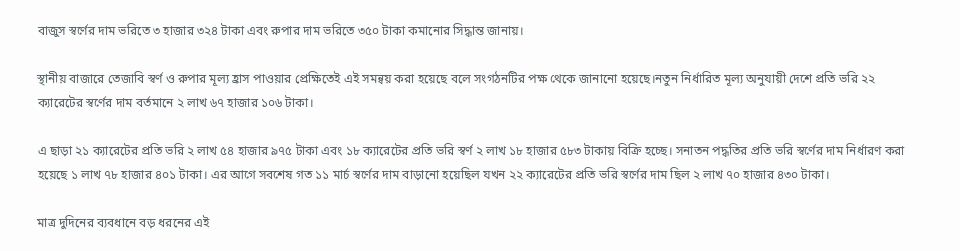বাজুস স্বর্ণের দাম ভরিতে ৩ হাজার ৩২৪ টাকা এবং রুপার দাম ভরিতে ৩৫০ টাকা কমানোর সিদ্ধান্ত জানায়।

স্থানীয় বাজারে তেজাবি স্বর্ণ ও রুপার মূল্য হ্রাস পাওয়ার প্রেক্ষিতেই এই সমন্বয় করা হয়েছে বলে সংগঠনটির পক্ষ থেকে জানানো হয়েছে।নতুন নির্ধারিত মূল্য অনুযায়ী দেশে প্রতি ভরি ২২ ক্যারেটের স্বর্ণের দাম বর্তমানে ২ লাখ ৬৭ হাজার ১০৬ টাকা।

এ ছাড়া ২১ ক্যারেটের প্রতি ভরি ২ লাখ ৫৪ হাজার ৯৭৫ টাকা এবং ১৮ ক্যারেটের প্রতি ভরি স্বর্ণ ২ লাখ ১৮ হাজার ৫৮৩ টাকায় বিক্রি হচ্ছে। সনাতন পদ্ধতির প্রতি ভরি স্বর্ণের দাম নির্ধারণ করা হয়েছে ১ লাখ ৭৮ হাজার ৪০১ টাকা। এর আগে সবশেষ গত ১১ মার্চ স্বর্ণের দাম বাড়ানো হয়েছিল যখন ২২ ক্যারেটের প্রতি ভরি স্বর্ণের দাম ছিল ২ লাখ ৭০ হাজার ৪৩০ টাকা।

মাত্র দুদিনের ব্যবধানে বড় ধরনের এই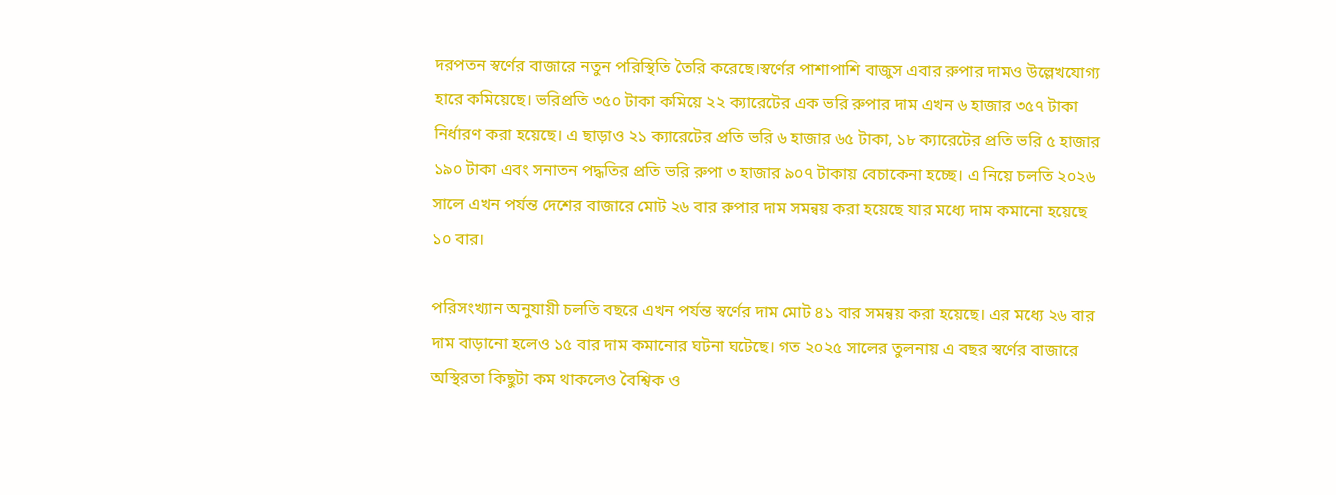দরপতন স্বর্ণের বাজারে নতুন পরিস্থিতি তৈরি করেছে।স্বর্ণের পাশাপাশি বাজুস এবার রুপার দামও উল্লেখযোগ্য হারে কমিয়েছে। ভরিপ্রতি ৩৫০ টাকা কমিয়ে ২২ ক্যারেটের এক ভরি রুপার দাম এখন ৬ হাজার ৩৫৭ টাকা নির্ধারণ করা হয়েছে। এ ছাড়াও ২১ ক্যারেটের প্রতি ভরি ৬ হাজার ৬৫ টাকা, ১৮ ক্যারেটের প্রতি ভরি ৫ হাজার ১৯০ টাকা এবং সনাতন পদ্ধতির প্রতি ভরি রুপা ৩ হাজার ৯০৭ টাকায় বেচাকেনা হচ্ছে। এ নিয়ে চলতি ২০২৬ সালে এখন পর্যন্ত দেশের বাজারে মোট ২৬ বার রুপার দাম সমন্বয় করা হয়েছে যার মধ্যে দাম কমানো হয়েছে ১০ বার।

পরিসংখ্যান অনুযায়ী চলতি বছরে এখন পর্যন্ত স্বর্ণের দাম মোট ৪১ বার সমন্বয় করা হয়েছে। এর মধ্যে ২৬ বার দাম বাড়ানো হলেও ১৫ বার দাম কমানোর ঘটনা ঘটেছে। গত ২০২৫ সালের তুলনায় এ বছর স্বর্ণের বাজারে অস্থিরতা কিছুটা কম থাকলেও বৈশ্বিক ও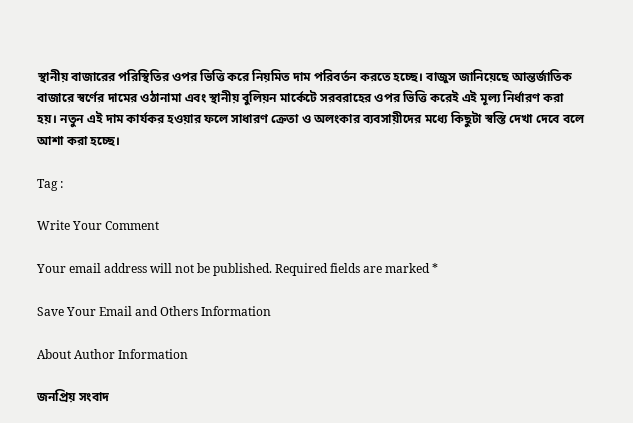স্থানীয় বাজারের পরিস্থিতির ওপর ভিত্তি করে নিয়মিত দাম পরিবর্তন করতে হচ্ছে। বাজুস জানিয়েছে আন্তর্জাতিক বাজারে স্বর্ণের দামের ওঠানামা এবং স্থানীয় বুলিয়ন মার্কেটে সরবরাহের ওপর ভিত্তি করেই এই মূল্য নির্ধারণ করা হয়। নতুন এই দাম কার্যকর হওয়ার ফলে সাধারণ ক্রেতা ও অলংকার ব্যবসায়ীদের মধ্যে কিছুটা স্বস্তি দেখা দেবে বলে আশা করা হচ্ছে।

Tag :

Write Your Comment

Your email address will not be published. Required fields are marked *

Save Your Email and Others Information

About Author Information

জনপ্রিয় সংবাদ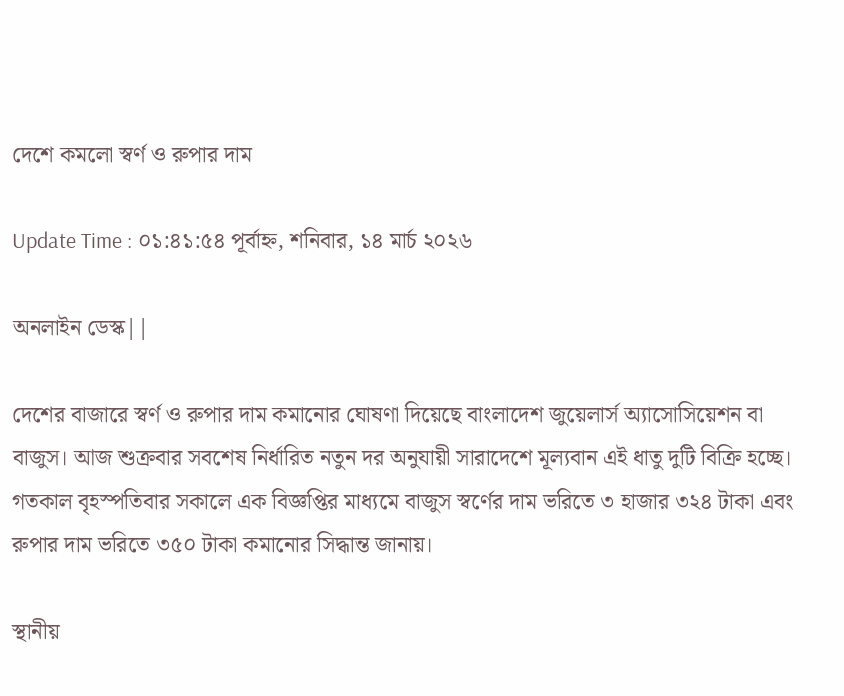দেশে কমলো স্বর্ণ ও রুপার দাম

Update Time : ০১:৪১:৫৪ পূর্বাহ্ন, শনিবার, ১৪ মার্চ ২০২৬

অনলাইন ডেস্ক||

দেশের বাজারে স্বর্ণ ও রুপার দাম কমানোর ঘোষণা দিয়েছে বাংলাদেশ জুয়েলার্স অ্যাসোসিয়েশন বা বাজুস। আজ শুক্রবার সবশেষ নির্ধারিত নতুন দর অনুযায়ী সারাদেশে মূল্যবান এই ধাতু দুটি বিক্রি হচ্ছে। গতকাল বৃহস্পতিবার সকালে এক বিজ্ঞপ্তির মাধ্যমে বাজুস স্বর্ণের দাম ভরিতে ৩ হাজার ৩২৪ টাকা এবং রুপার দাম ভরিতে ৩৫০ টাকা কমানোর সিদ্ধান্ত জানায়।

স্থানীয়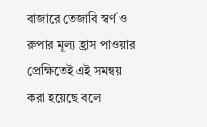বাজারে তেজাবি স্বর্ণ ও রুপার মূল্য হ্রাস পাওয়ার প্রেক্ষিতেই এই সমন্বয় করা হয়েছে বলে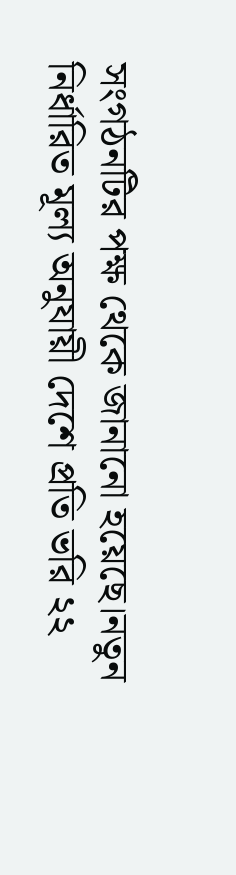সংগঠনটির পক্ষ থেকে জানানো হয়েছে।নতুন নির্ধারিত মূল্য অনুযায়ী দেশে প্রতি ভরি ২২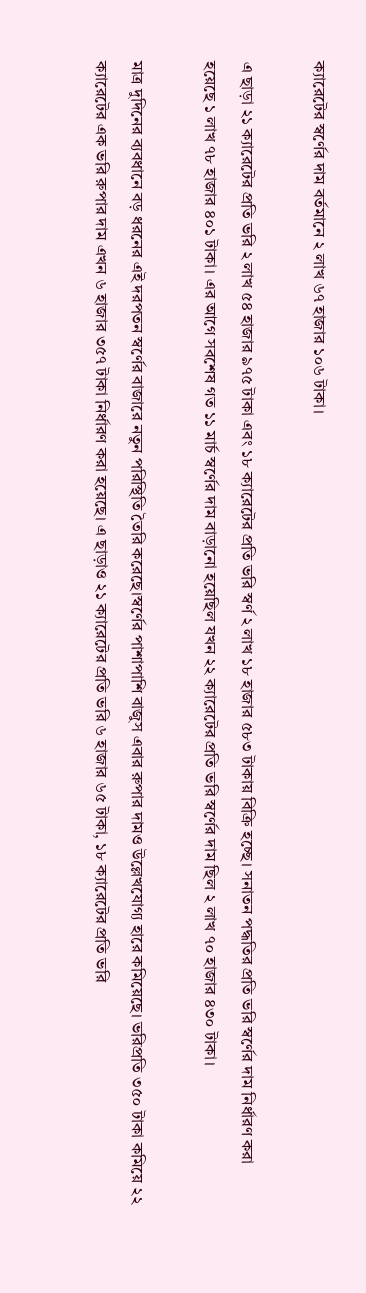ক্যারেটের স্বর্ণের দাম বর্তমানে ২ লাখ ৬৭ হাজার ১০৬ টাকা।

এ ছাড়া ২১ ক্যারেটের প্রতি ভরি ২ লাখ ৫৪ হাজার ৯৭৫ টাকা এবং ১৮ ক্যারেটের প্রতি ভরি স্বর্ণ ২ লাখ ১৮ হাজার ৫৮৩ টাকায় বিক্রি হচ্ছে। সনাতন পদ্ধতির প্রতি ভরি স্বর্ণের দাম নির্ধারণ করা হয়েছে ১ লাখ ৭৮ হাজার ৪০১ টাকা। এর আগে সবশেষ গত ১১ মার্চ স্বর্ণের দাম বাড়ানো হয়েছিল যখন ২২ ক্যারেটের প্রতি ভরি স্বর্ণের দাম ছিল ২ লাখ ৭০ হাজার ৪৩০ টাকা।

মাত্র দুদিনের ব্যবধানে বড় ধরনের এই দরপতন স্বর্ণের বাজারে নতুন পরিস্থিতি তৈরি করেছে।স্বর্ণের পাশাপাশি বাজুস এবার রুপার দামও উল্লেখযোগ্য হারে কমিয়েছে। ভরিপ্রতি ৩৫০ টাকা কমিয়ে ২২ ক্যারেটের এক ভরি রুপার দাম এখন ৬ হাজার ৩৫৭ টাকা নির্ধারণ করা হয়েছে। এ ছাড়াও ২১ ক্যারেটের প্রতি ভরি ৬ হাজার ৬৫ টাকা, ১৮ ক্যারেটের প্রতি ভরি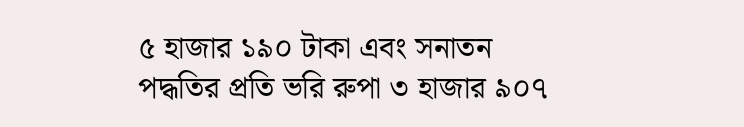৫ হাজার ১৯০ টাকা এবং সনাতন পদ্ধতির প্রতি ভরি রুপা ৩ হাজার ৯০৭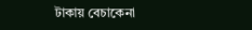টাকায় বেচাকেনা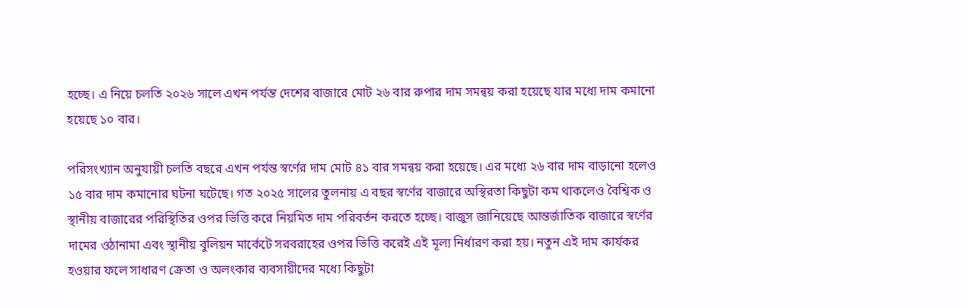হচ্ছে। এ নিয়ে চলতি ২০২৬ সালে এখন পর্যন্ত দেশের বাজারে মোট ২৬ বার রুপার দাম সমন্বয় করা হয়েছে যার মধ্যে দাম কমানো হয়েছে ১০ বার।

পরিসংখ্যান অনুযায়ী চলতি বছরে এখন পর্যন্ত স্বর্ণের দাম মোট ৪১ বার সমন্বয় করা হয়েছে। এর মধ্যে ২৬ বার দাম বাড়ানো হলেও ১৫ বার দাম কমানোর ঘটনা ঘটেছে। গত ২০২৫ সালের তুলনায় এ বছর স্বর্ণের বাজারে অস্থিরতা কিছুটা কম থাকলেও বৈশ্বিক ও স্থানীয় বাজারের পরিস্থিতির ওপর ভিত্তি করে নিয়মিত দাম পরিবর্তন করতে হচ্ছে। বাজুস জানিয়েছে আন্তর্জাতিক বাজারে স্বর্ণের দামের ওঠানামা এবং স্থানীয় বুলিয়ন মার্কেটে সরবরাহের ওপর ভিত্তি করেই এই মূল্য নির্ধারণ করা হয়। নতুন এই দাম কার্যকর হওয়ার ফলে সাধারণ ক্রেতা ও অলংকার ব্যবসায়ীদের মধ্যে কিছুটা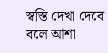স্বস্তি দেখা দেবে বলে আশা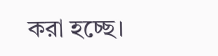করা হচ্ছে।